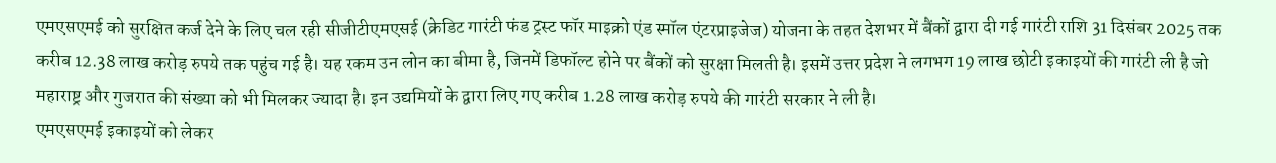एमएसएमई को सुरक्षित कर्ज देने के लिए चल रही सीजीटीएमएसई (क्रेडिट गारंटी फंड ट्रस्ट फॉर माइक्रो एंड स्मॉल एंटरप्राइजेज) योजना के तहत देशभर में बैंकों द्वारा दी गई गारंटी राशि 31 दिसंबर 2025 तक करीब 12.38 लाख करोड़ रुपये तक पहुंच गई है। यह रकम उन लोन का बीमा है, जिनमें डिफॉल्ट होने पर बैंकों को सुरक्षा मिलती है। इसमें उत्तर प्रदेश ने लगभग 19 लाख छोटी इकाइयों की गारंटी ली है जो महाराष्ट्र और गुजरात की संख्या को भी मिलकर ज्यादा है। इन उद्यमियों के द्वारा लिए गए करीब 1.28 लाख करोड़ रुपये की गारंटी सरकार ने ली है।
एमएसएमई इकाइयों को लेकर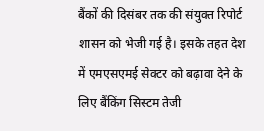बैंकों की दिसंबर तक की संयुक्त रिपोर्ट शासन को भेजी गई है। इसके तहत देश में एमएसएमई सेक्टर को बढ़ावा देने के लिए बैंकिंग सिस्टम तेजी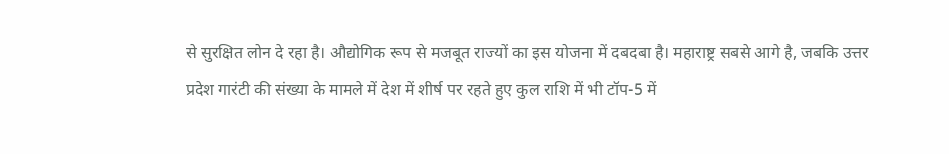से सुरक्षित लोन दे रहा है। औद्योगिक रूप से मजबूत राज्यों का इस योजना में दबदबा है। महाराष्ट्र सबसे आगे है, जबकि उत्तर प्रदेश गारंटी की संख्या के मामले में देश में शीर्ष पर रहते हुए कुल राशि में भी टॉप-5 में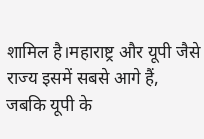शामिल है।महाराष्ट्र और यूपी जैसे राज्य इसमें सबसे आगे हैं, जबकि यूपी के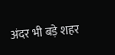अंदर भी बड़े शहर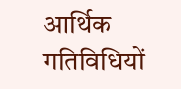आर्थिक गतिविधियों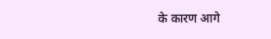के कारण आगे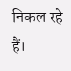निकल रहे हैं।